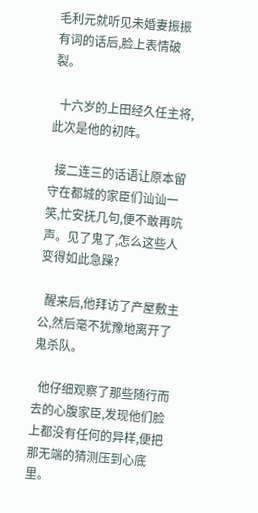毛利元就听见未婚妻振振有词的话后,脸上表情破裂。

  十六岁的上田经久任主将,此次是他的初阵。

  接二连三的话语让原本留守在都城的家臣们讪讪一笑,忙安抚几句,便不敢再吭声。见了鬼了,怎么这些人变得如此急躁?

  醒来后,他拜访了产屋敷主公,然后毫不犹豫地离开了鬼杀队。

  他仔细观察了那些随行而去的心腹家臣,发现他们脸上都没有任何的异样,便把那无端的猜测压到心底里。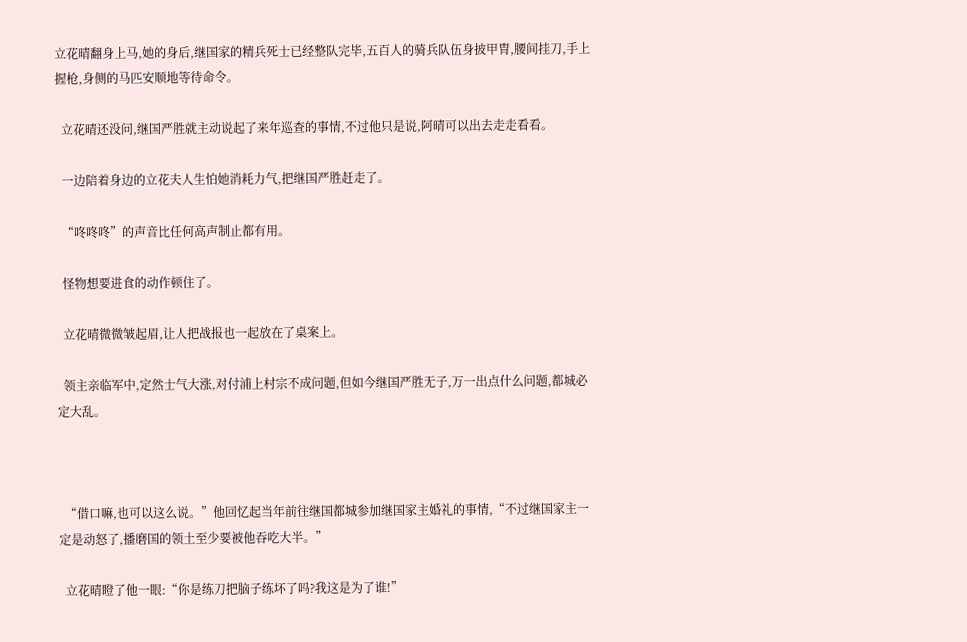立花晴翻身上马,她的身后,继国家的精兵死士已经整队完毕,五百人的骑兵队伍身披甲胄,腰间挂刀,手上握枪,身侧的马匹安顺地等待命令。

  立花晴还没问,继国严胜就主动说起了来年巡查的事情,不过他只是说,阿晴可以出去走走看看。

  一边陪着身边的立花夫人生怕她消耗力气,把继国严胜赶走了。

  “咚咚咚”的声音比任何高声制止都有用。

  怪物想要进食的动作顿住了。

  立花晴微微皱起眉,让人把战报也一起放在了桌案上。

  领主亲临军中,定然士气大涨,对付浦上村宗不成问题,但如今继国严胜无子,万一出点什么问题,都城必定大乱。



  “借口嘛,也可以这么说。”他回忆起当年前往继国都城参加继国家主婚礼的事情,“不过继国家主一定是动怒了,播磨国的领土至少要被他吞吃大半。”

  立花晴瞪了他一眼:“你是练刀把脑子练坏了吗?我这是为了谁!”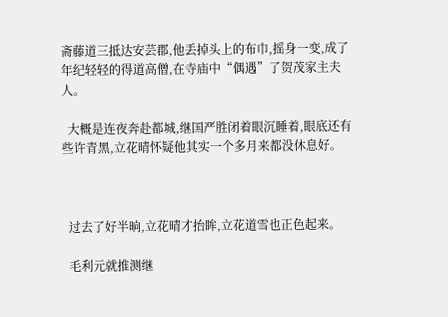斋藤道三抵达安芸郡,他丢掉头上的布巾,摇身一变,成了年纪轻轻的得道高僧,在寺庙中“偶遇”了贺茂家主夫人。

  大概是连夜奔赴都城,继国严胜闭着眼沉睡着,眼底还有些许青黑,立花晴怀疑他其实一个多月来都没休息好。



  过去了好半晌,立花晴才抬眸,立花道雪也正色起来。

  毛利元就推测继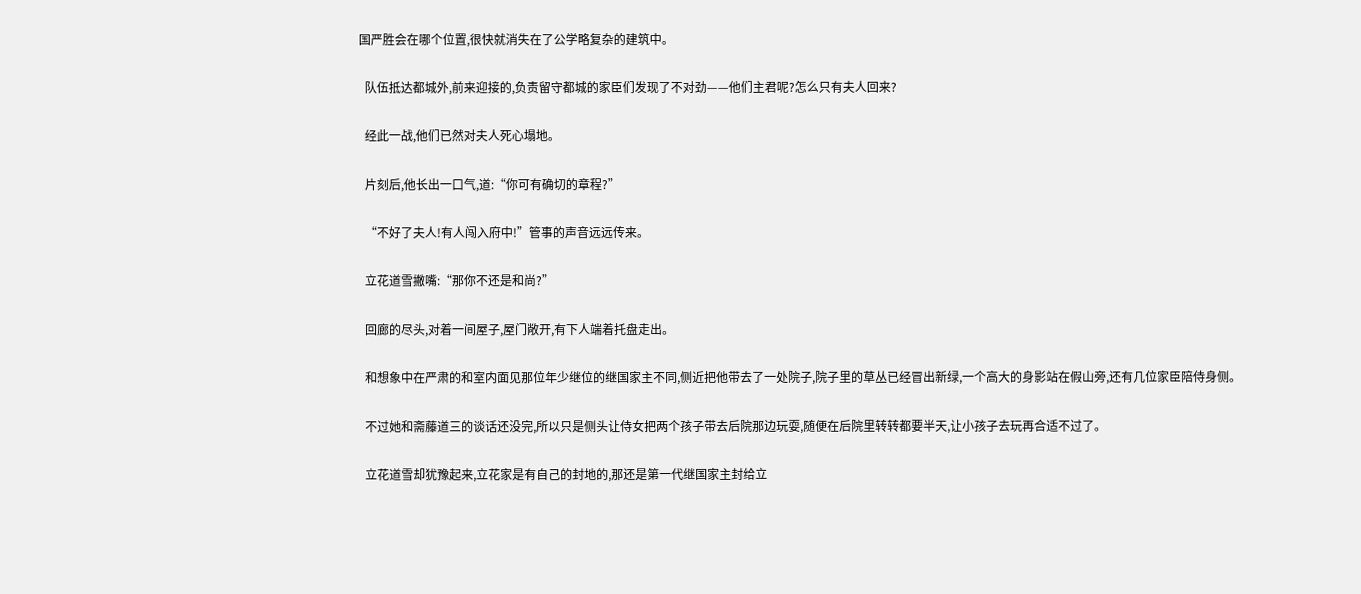国严胜会在哪个位置,很快就消失在了公学略复杂的建筑中。

  队伍抵达都城外,前来迎接的,负责留守都城的家臣们发现了不对劲——他们主君呢?怎么只有夫人回来?

  经此一战,他们已然对夫人死心塌地。

  片刻后,他长出一口气,道:“你可有确切的章程?”

  “不好了夫人!有人闯入府中!”管事的声音远远传来。

  立花道雪撇嘴:“那你不还是和尚?”

  回廊的尽头,对着一间屋子,屋门敞开,有下人端着托盘走出。

  和想象中在严肃的和室内面见那位年少继位的继国家主不同,侧近把他带去了一处院子,院子里的草丛已经冒出新绿,一个高大的身影站在假山旁,还有几位家臣陪侍身侧。

  不过她和斋藤道三的谈话还没完,所以只是侧头让侍女把两个孩子带去后院那边玩耍,随便在后院里转转都要半天,让小孩子去玩再合适不过了。

  立花道雪却犹豫起来,立花家是有自己的封地的,那还是第一代继国家主封给立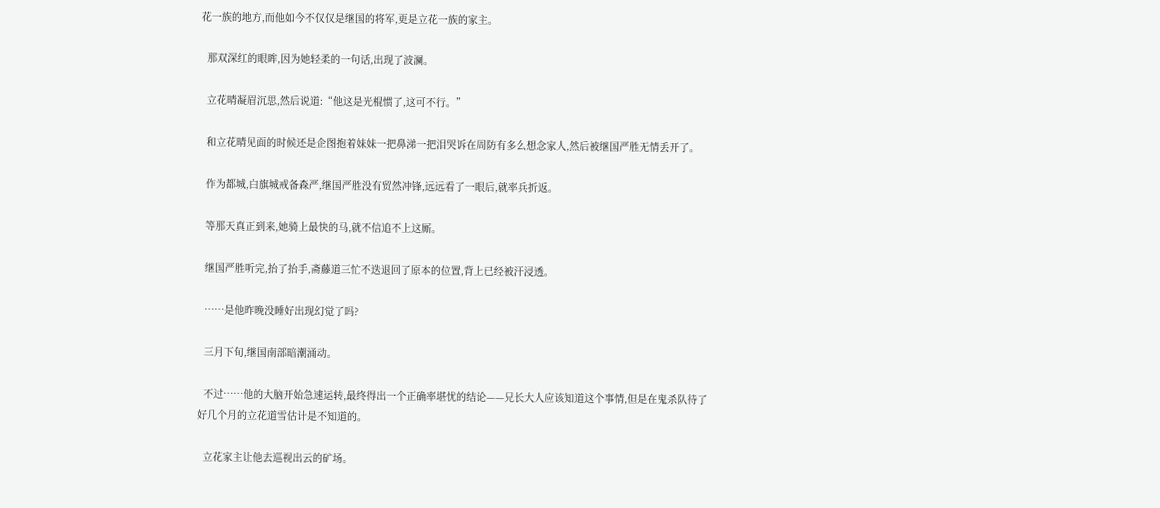花一族的地方,而他如今不仅仅是继国的将军,更是立花一族的家主。

  那双深红的眼眸,因为她轻柔的一句话,出现了波澜。

  立花晴凝眉沉思,然后说道:“他这是光棍惯了,这可不行。”

  和立花晴见面的时候还是企图抱着妹妹一把鼻涕一把泪哭诉在周防有多么想念家人,然后被继国严胜无情丢开了。

  作为都城,白旗城戒备森严,继国严胜没有贸然冲锋,远远看了一眼后,就率兵折返。

  等那天真正到来,她骑上最快的马,就不信追不上这厮。

  继国严胜听完,抬了抬手,斋藤道三忙不迭退回了原本的位置,背上已经被汗浸透。

  ……是他昨晚没睡好出现幻觉了吗?

  三月下旬,继国南部暗潮涌动。

  不过……他的大脑开始急速运转,最终得出一个正确率堪忧的结论——兄长大人应该知道这个事情,但是在鬼杀队待了好几个月的立花道雪估计是不知道的。

  立花家主让他去巡视出云的矿场。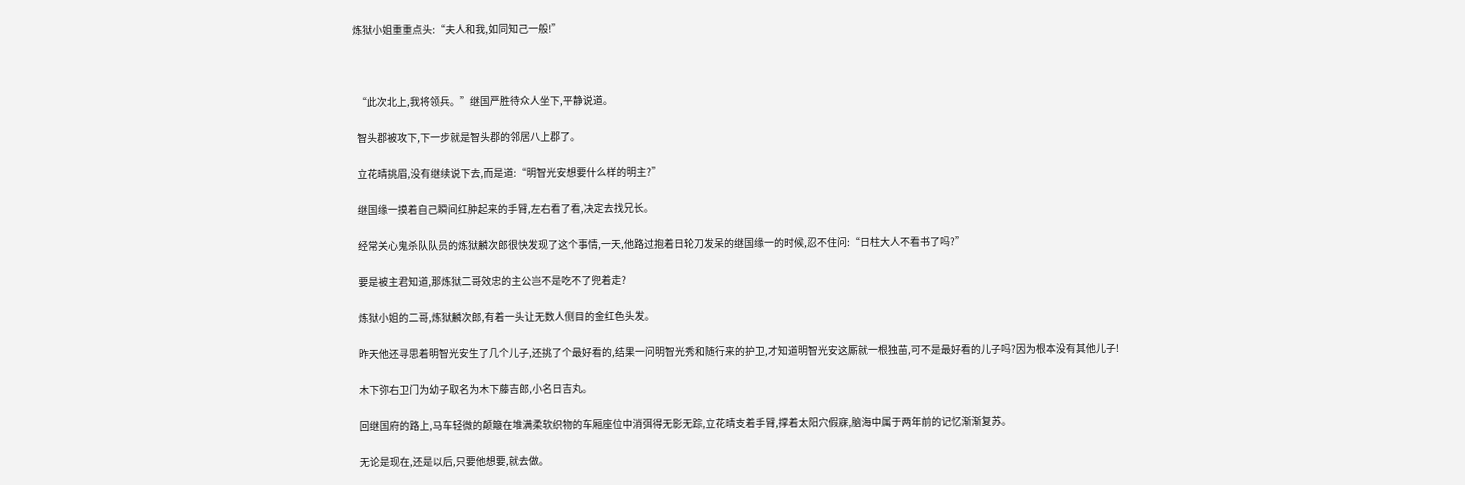炼狱小姐重重点头:“夫人和我,如同知己一般!”



  “此次北上,我将领兵。”继国严胜待众人坐下,平静说道。

  智头郡被攻下,下一步就是智头郡的邻居八上郡了。

  立花晴挑眉,没有继续说下去,而是道:“明智光安想要什么样的明主?”

  继国缘一摸着自己瞬间红肿起来的手臂,左右看了看,决定去找兄长。

  经常关心鬼杀队队员的炼狱麟次郎很快发现了这个事情,一天,他路过抱着日轮刀发呆的继国缘一的时候,忍不住问:“日柱大人不看书了吗?”

  要是被主君知道,那炼狱二哥效忠的主公岂不是吃不了兜着走?

  炼狱小姐的二哥,炼狱麟次郎,有着一头让无数人侧目的金红色头发。

  昨天他还寻思着明智光安生了几个儿子,还挑了个最好看的,结果一问明智光秀和随行来的护卫,才知道明智光安这厮就一根独苗,可不是最好看的儿子吗?因为根本没有其他儿子!

  木下弥右卫门为幼子取名为木下藤吉郎,小名日吉丸。

  回继国府的路上,马车轻微的颠簸在堆满柔软织物的车厢座位中消弭得无影无踪,立花晴支着手臂,撑着太阳穴假寐,脑海中属于两年前的记忆渐渐复苏。

  无论是现在,还是以后,只要他想要,就去做。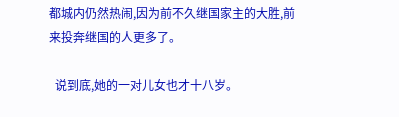都城内仍然热闹,因为前不久继国家主的大胜,前来投奔继国的人更多了。

  说到底,她的一对儿女也才十八岁。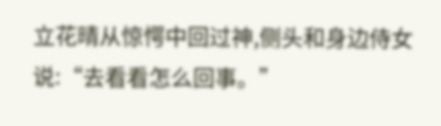立花晴从惊愕中回过神,侧头和身边侍女说:“去看看怎么回事。”